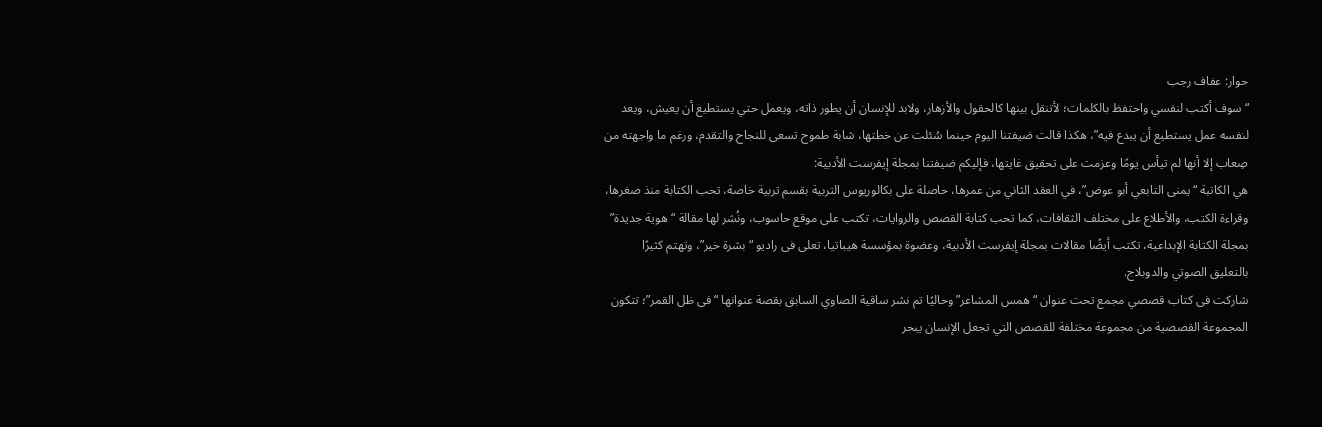حوار: عفاف رجب
“سوف أكتب لنفسي واحتفظ بالكلمات؛ لأتنقل بينها كالحقول والأزهار، ولابد للإنسان أن يطور ذاته، ويعمل حتي يستطيع أن يعيش، ويعد لنفسه عمل يستطيع أن يبدع فيه”، هكذا قالت ضيفتنا اليوم حينما سُئلت عن خطتها، شابة طموح تسعى للنجاح والتقدم، ورغم ما واجهته من صِعاب إلا أنها لم تيأس يومًا وعزمت على تحقيق غايتها، فإليكم ضيفتنا بمجلة إيفرست الأدبية:
هي الكاتبة “يمنى التابعي أبو عوض”، في العقد الثاني من عمرها، حاصلة على بكالوريوس التربية بقسم تربية خاصة، تحب الكتابة منذ صغرها، وقراءة الكتب، والأطلاع على مختلف الثقافات، كما تحب كتابة القصص والروايات، تكتب على موقع حاسوب، ونُشر لها مقالة “هوية جديدة” بمجلة الكتابة الإبداعية، تكتب أيضًا مقالات بمجلة إيفرست الأدبية، وعضوة بمؤسسة هيباتيا، تعلى فى راديو “بشرة خير”، وتهتم كثيرًا بالتعليق الصوتي والدوبلاج.
شاركت فى كتاب قصصي مجمع تحت عنوان “همس المشاعر” وحاليًا تم نشر ساقية الصاوي السابق بقصة عنوانها “فى ظل القمر”؛ تتكون المجموعة القصصية من مجموعة مختلفة للقصص التي تجعل الإنسان يبحر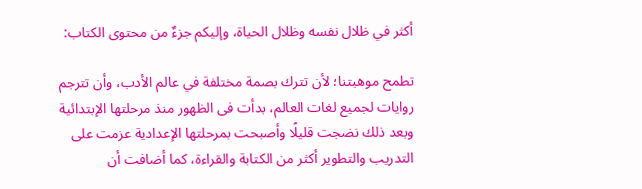أكثر في ظلال نفسه وظلال الحياة، وإليكم جزءٌ من محتوى الكتاب:

تطمح موهبتنا؛ لأن تترك بصمة مختلفة في عالم الأدب، وأن تترجم روايات لجميع لغات العالم، بدأت فى الظهور منذ مرحلتها الإبتدائية وبعد ذلك نضجت قليلًا وأصبحت بمرحلتها الإعدادية عزمت على التدريب والتطوير أكثر من الكتابة والقراءة، كما أضافت أن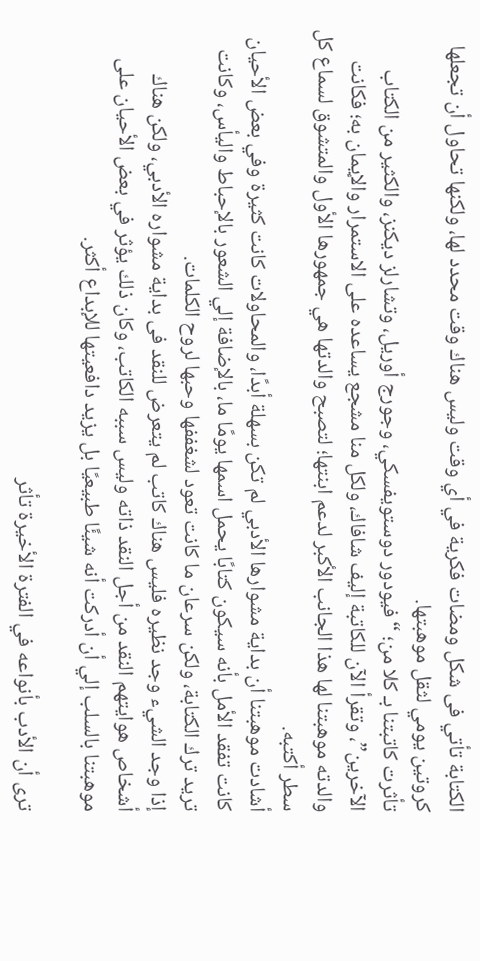الكتابة تأتي فى شكل ومضات فكرية في أي وقت وليس هناك وقت محدد لها، ولكنها تحاول أن تجعلها كروتين يومي لثقل موهبتها.
تأثرت كاتبتنا بـ كلا من؛ “فيودور دوستويفسكي، وجورج أوريل، وتشارلز ديكنز، والكثير من الكتاب الآخرين”، وتقرأ الآن للكاتبة إليف شافاك، ولكل منا مشجع يساعده على الاستمرار والإيمان به؛ فكانت والدته موهبتنا لها هذا الجانب الأكبر لدعم ابنتها؛ لتصبح والدتها هي جمهورها الأول والمتشوق لسماع كل سطر أكتبه.
أشادت موهبتنا أن بداية مشوارها الأدبي لم تكن بسهلة أبدًا، والمحاولات كانت كثيرة وفي بعض الأحيان كانت تفقد الأمل بأنه سيكون كتابًا يحمل اسمها يومًا ما، بالإضافة إلي الشعور بالإحباط واليأس، وكانت تريد ترك الكتابة، ولكن سرعان ما كانت تعود لشغففها وحبها لروح الكلمات.
إذا وجد الشيء وجد نظيره فليس هناك كاتب لم يتعرض للنقد فى بداية مشواره الأدبي، ولكن هناك أشخاص هوايتهم النقد من أجل النقد ذاته وليس سببه الكاتب، وكان ذلك يؤثر في بعض الأحيان على موهبتنا بالسلب إلي أن أدركت أنه شيئًا طبيعيًا بل يزيد دافعيتها للإبداع أكثر.

ترى أن الأدب بأنواعه في الفترة الأخيرة تأثر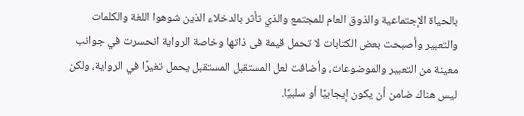بالحياة الإجتماعية والذوق العام للمجتمع والذي تأثر بالدخلاء الذين شوهوا اللغة والكلمات والتعبير وأصبحت بعض الكتابات لا تحمل قيمة فى ذاتها وخاصة الرواية انحسرت في جوانب معينة من التعبير والموضوعات، وأضافت لعل المستقبل المستقبل يحمل تغيرًا في الرواية، ولكن ليس هناك ضامن أن يكون إيجابيًا أو سلبيًا.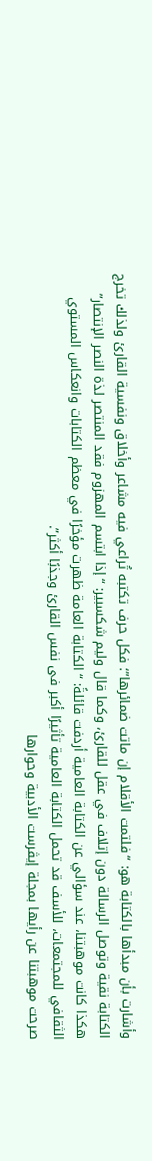وأشارت بأن مبدأها بالكتابة هو: “فلتمت الأقلام إن ماتت ضمائرها”؛ فكل حرف تكتبه تُراعي فيه مشاعر وأخلاق ونفسية القارئ ولذلك تخرج الكتابة نقية وتوصل الرسالة دون إتلاف في عقل للقارئ، وكما قال وليم شكسبير: “إذا ابتسم المهزوم فقد المنتصر لذة النصر الإنتصار” هكذا كانت موهبتنا، عند سؤالي عن الكتابة العامية أردفت قائلةً: “الكتابة العامة ظهرت مؤخرًا في معظم الكتابات وانعكاس المستوي الثقافي للمجتمعات، للأسف قد تحمل الكتابة العامية تأثيرًا أكبر فى نفس القارئ وجذبًا أكثر”.
صرحت موهبتنا عن رأيها بمجلة إيڤرست الأدبية وحوارها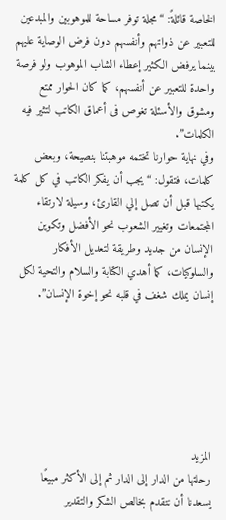الخاصة قائلةً: “مجلة توفر مساحة للموهوبين والمبدعين للتعبير عن ذواتهم وأنفسهم دون فرض الوصاية عليهم بينما يرفض الكثير إعطاء الشاب الموهوب ولو فرصة واحدة للتعبير عن أنفسهم، كما كان الحوار ممتع ومشوق والأسئلة تغوص فى أعماق الكاتب لتثير فيه الكلمات”.
وفي نهاية حوارنا تختمه موهبتنا بنصيحة، وبعض كلمات، فتقول: “يجب أن يفكر الكاتب في كل كلمة يكتبها قبل أن تصل إلي القارئ، وسيلة لارتقاء المجتمعات وتغيير الشعوب نحو الأفضل وتكوين الإنسان من جديد وطريقة لتعديل الأفكار والسلوكيات، كما أهدي الكتابة والسلام والتحية لكل إنسان يملك شغف في قلبه نحو إخوة الإنسان”.






المزيد
رحلتها من الدار إلى الدار ثم إلى الأكثر مبيعًا
يسعدنا أن نتقدم بخالص الشكر والتقدير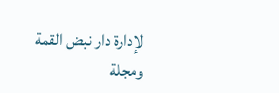لإدارة دار نبض القمة ومجلة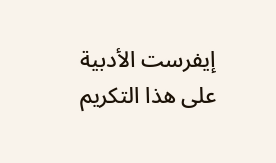إيفرست الأدبية على هذا التكريم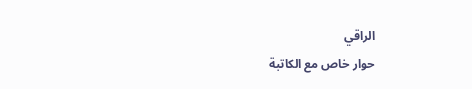الراقي
حوار خاص مع الكاتبة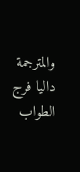والمترجمة داليا فرج الطواب